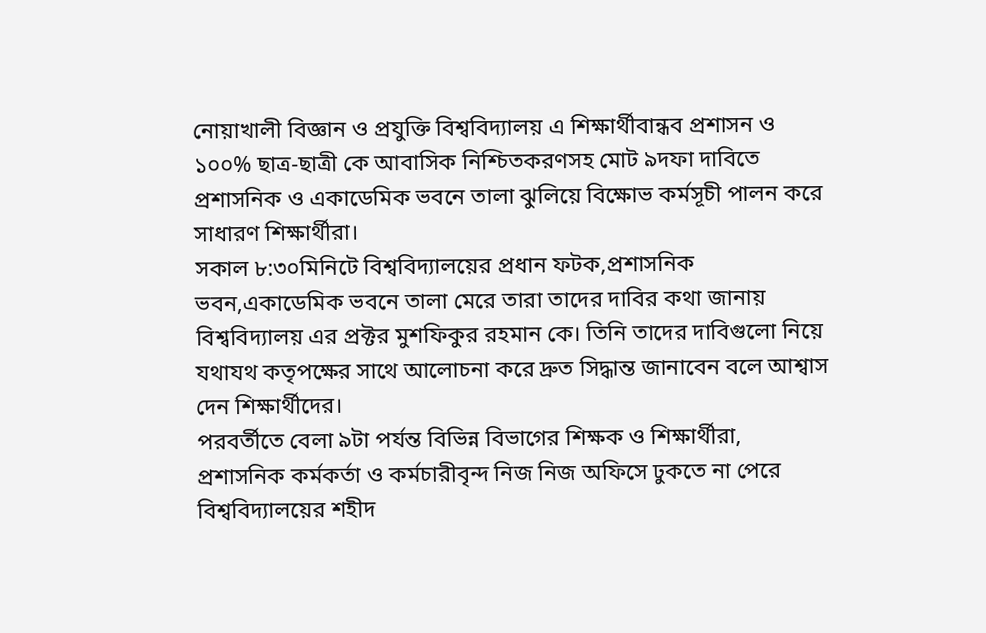নোয়াখালী বিজ্ঞান ও প্রযুক্তি বিশ্ববিদ্যালয় এ শিক্ষার্থীবান্ধব প্রশাসন ও ১০০% ছাত্র-ছাত্রী কে আবাসিক নিশ্চিতকরণসহ মোট ৯দফা দাবিতে প্রশাসনিক ও একাডেমিক ভবনে তালা ঝুলিয়ে বিক্ষোভ কর্মসূচী পালন করে সাধারণ শিক্ষার্থীরা।
সকাল ৮:৩০মিনিটে বিশ্ববিদ্যালয়ের প্রধান ফটক,প্রশাসনিক ভবন,একাডেমিক ভবনে তালা মেরে তারা তাদের দাবির কথা জানায় বিশ্ববিদ্যালয় এর প্রক্টর মুশফিকুর রহমান কে। তিনি তাদের দাবিগুলো নিয়ে যথাযথ কতৃপক্ষের সাথে আলোচনা করে দ্রুত সিদ্ধান্ত জানাবেন বলে আশ্বাস দেন শিক্ষার্থীদের।
পরবর্তীতে বেলা ৯টা পর্যন্ত বিভিন্ন বিভাগের শিক্ষক ও শিক্ষার্থীরা, প্রশাসনিক কর্মকর্তা ও কর্মচারীবৃন্দ নিজ নিজ অফিসে ঢুকতে না পেরে বিশ্ববিদ্যালয়ের শহীদ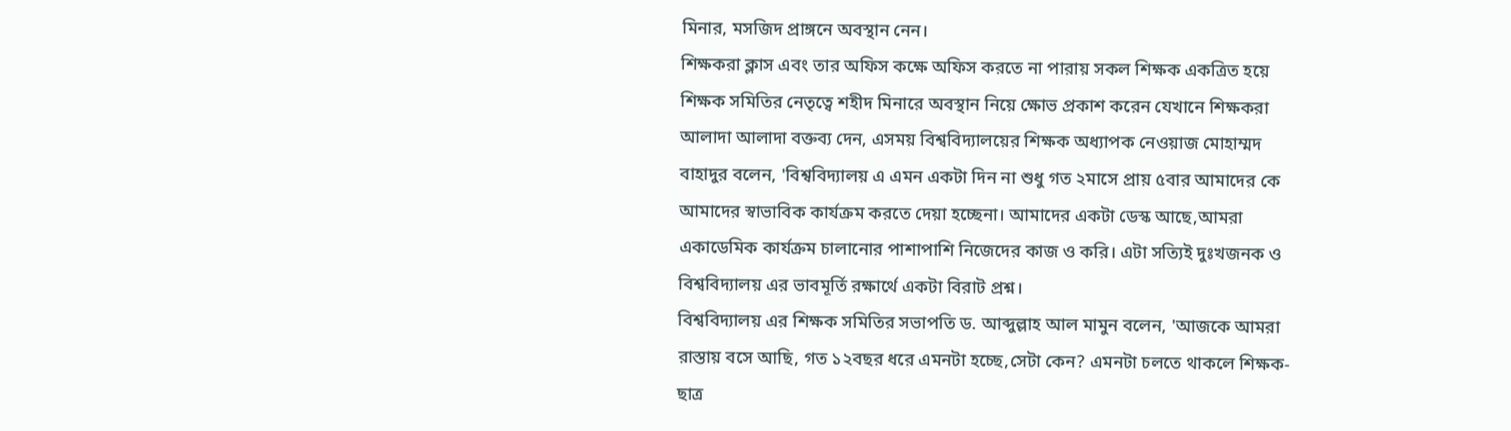মিনার, মসজিদ প্রাঙ্গনে অবস্থান নেন।
শিক্ষকরা ক্লাস এবং তার অফিস কক্ষে অফিস করতে না পারায় সকল শিক্ষক একত্রিত হয়ে শিক্ষক সমিতির নেতৃত্বে শহীদ মিনারে অবস্থান নিয়ে ক্ষোভ প্রকাশ করেন যেখানে শিক্ষকরা আলাদা আলাদা বক্তব্য দেন, এসময় বিশ্ববিদ্যালয়ের শিক্ষক অধ্যাপক নেওয়াজ মোহাম্মদ বাহাদুর বলেন, 'বিশ্ববিদ্যালয় এ এমন একটা দিন না শুধু গত ২মাসে প্রায় ৫বার আমাদের কে আমাদের স্বাভাবিক কার্যক্রম করতে দেয়া হচ্ছেনা। আমাদের একটা ডেস্ক আছে,আমরা একাডেমিক কার্যক্রম চালানোর পাশাপাশি নিজেদের কাজ ও করি। এটা সত্যিই দুঃখজনক ও বিশ্ববিদ্যালয় এর ভাবমূর্তি রক্ষার্থে একটা বিরাট প্রশ্ন।
বিশ্ববিদ্যালয় এর শিক্ষক সমিতির সভাপতি ড. আব্দুল্লাহ আল মামুন বলেন, 'আজকে আমরা রাস্তায় বসে আছি, গত ১২বছর ধরে এমনটা হচ্ছে,সেটা কেন? এমনটা চলতে থাকলে শিক্ষক-ছাত্র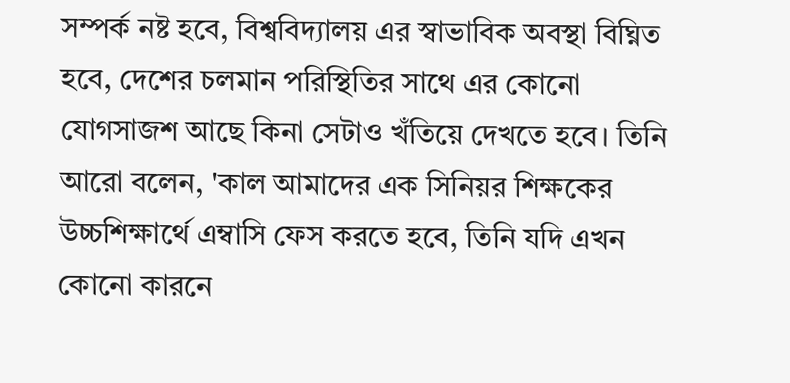সম্পর্ক নষ্ট হবে, বিশ্ববিদ্যালয় এর স্বাভাবিক অবস্থা বিঘ্নিত হবে, দেশের চলমান পরিস্থিতির সাথে এর কোনো যোগসাজশ আছে কিনা সেটাও খঁতিয়ে দেখতে হবে। তিনি আরো বলেন, 'কাল আমাদের এক সিনিয়র শিক্ষকের উচ্চশিক্ষার্থে এম্বাসি ফেস করতে হবে, তিনি যদি এখন কোনো কারনে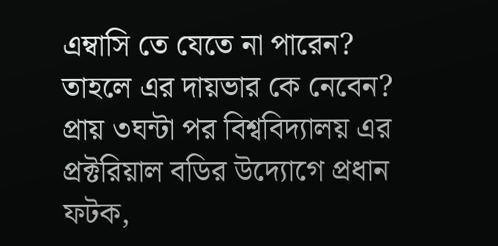এম্বাসি তে যেতে না পারেন? তাহলে এর দায়ভার কে নেবেন?
প্রায় ৩ঘন্টা পর বিশ্ববিদ্যালয় এর প্রক্টরিয়াল বডির উদ্যোগে প্রধান ফটক,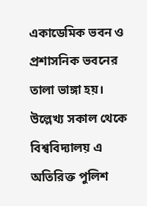একাডেমিক ভবন ও প্রশাসনিক ভবনের তালা ভাঙ্গা হয়।
উল্লেখ্য সকাল থেকে বিশ্ববিদ্যালয় এ অতিরিক্ত পুলিশ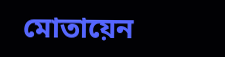মোতায়েন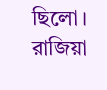ছিলো।
রাজিয়া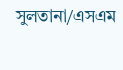সুলতানা/এসএম